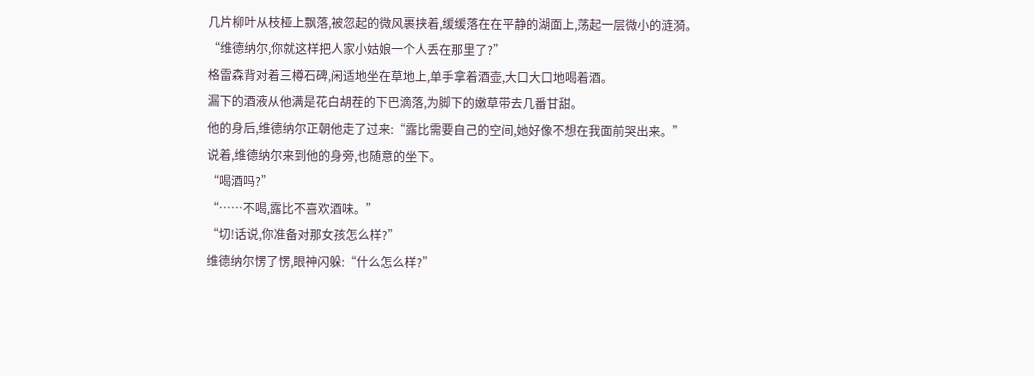几片柳叶从枝桠上飘落,被忽起的微风裹挟着,缓缓落在在平静的湖面上,荡起一层微小的涟漪。
“维德纳尔,你就这样把人家小姑娘一个人丢在那里了?”
格雷森背对着三樽石碑,闲适地坐在草地上,单手拿着酒壶,大口大口地喝着酒。
漏下的酒液从他满是花白胡茬的下巴滴落,为脚下的嫩草带去几番甘甜。
他的身后,维德纳尔正朝他走了过来:“露比需要自己的空间,她好像不想在我面前哭出来。”
说着,维德纳尔来到他的身旁,也随意的坐下。
“喝酒吗?”
“……不喝,露比不喜欢酒味。”
“切!话说,你准备对那女孩怎么样?”
维德纳尔愣了愣,眼神闪躲:“什么怎么样?”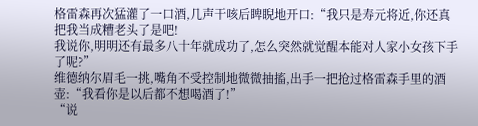格雷森再次猛灌了一口酒,几声干咳后睥睨地开口:“我只是寿元将近,你还真把我当成糟老头了是吧!
我说你,明明还有最多八十年就成功了,怎么突然就觉醒本能对人家小女孩下手了呢?”
维德纳尔眉毛一挑,嘴角不受控制地微微抽搐,出手一把抢过格雷森手里的酒壶:“我看你是以后都不想喝酒了!”
“说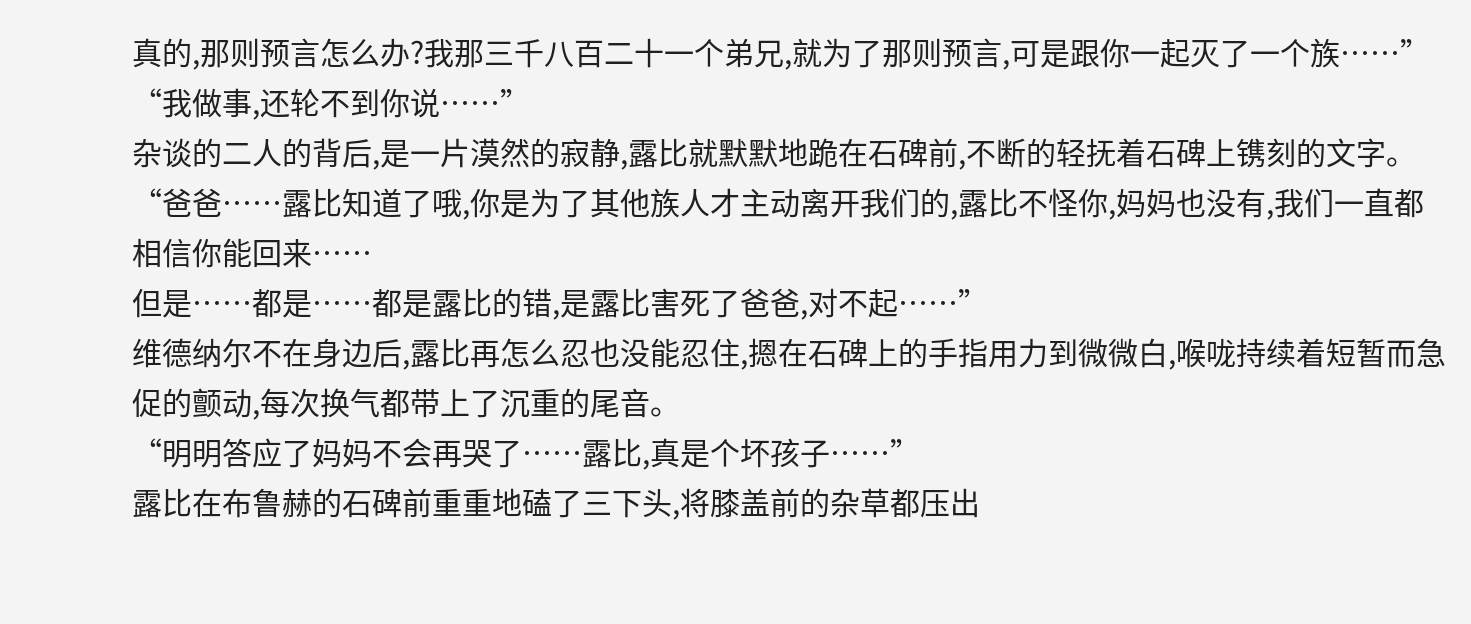真的,那则预言怎么办?我那三千八百二十一个弟兄,就为了那则预言,可是跟你一起灭了一个族……”
“我做事,还轮不到你说……”
杂谈的二人的背后,是一片漠然的寂静,露比就默默地跪在石碑前,不断的轻抚着石碑上镌刻的文字。
“爸爸……露比知道了哦,你是为了其他族人才主动离开我们的,露比不怪你,妈妈也没有,我们一直都相信你能回来……
但是……都是……都是露比的错,是露比害死了爸爸,对不起……”
维德纳尔不在身边后,露比再怎么忍也没能忍住,摁在石碑上的手指用力到微微白,喉咙持续着短暂而急促的颤动,每次换气都带上了沉重的尾音。
“明明答应了妈妈不会再哭了……露比,真是个坏孩子……”
露比在布鲁赫的石碑前重重地磕了三下头,将膝盖前的杂草都压出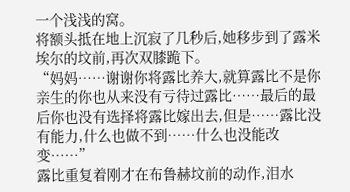一个浅浅的窝。
将额头抵在地上沉寂了几秒后,她移步到了露米埃尔的坟前,再次双膝跪下。
“妈妈……谢谢你将露比养大,就算露比不是你亲生的你也从来没有亏待过露比……最后的最后你也没有选择将露比嫁出去,但是……露比没有能力,什么也做不到……什么也没能改变……”
露比重复着刚才在布鲁赫坟前的动作,泪水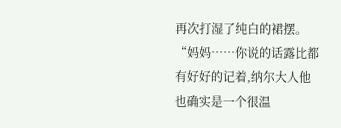再次打湿了纯白的裙摆。
“妈妈……你说的话露比都有好好的记着,纳尔大人他也确实是一个很温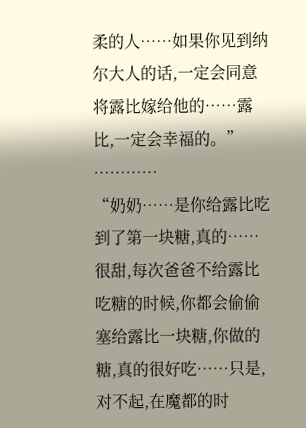柔的人……如果你见到纳尔大人的话,一定会同意将露比嫁给他的……露比,一定会幸福的。”
…………
“奶奶……是你给露比吃到了第一块糖,真的……很甜,每次爸爸不给露比吃糖的时候,你都会偷偷塞给露比一块糖,你做的糖,真的很好吃……只是,对不起,在魔都的时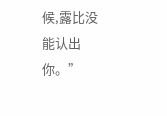候,露比没能认出你。”